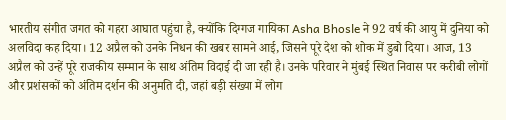भारतीय संगीत जगत को गहरा आघात पहुंचा है, क्योंकि दिग्गज गायिका Asha Bhosle ने 92 वर्ष की आयु में दुनिया को अलविदा कह दिया। 12 अप्रैल को उनके निधन की खबर सामने आई, जिसने पूरे देश को शोक में डुबो दिया। आज, 13 अप्रैल को उन्हें पूरे राजकीय सम्मान के साथ अंतिम विदाई दी जा रही है। उनके परिवार ने मुंबई स्थित निवास पर करीबी लोगों और प्रशंसकों को अंतिम दर्शन की अनुमति दी, जहां बड़ी संख्या में लोग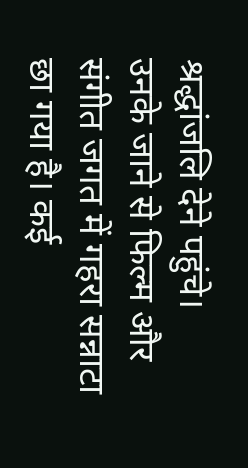श्रद्धांजलि देने पहुंचे।
उनके जाने से फिल्म और संगीत जगत में गहरा सन्नाटा छा गया है। कई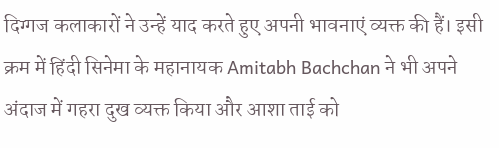दिग्गज कलाकारों ने उन्हें याद करते हुए अपनी भावनाएं व्यक्त की हैं। इसी क्रम में हिंदी सिनेमा के महानायक Amitabh Bachchan ने भी अपने अंदाज में गहरा दुख व्यक्त किया और आशा ताई को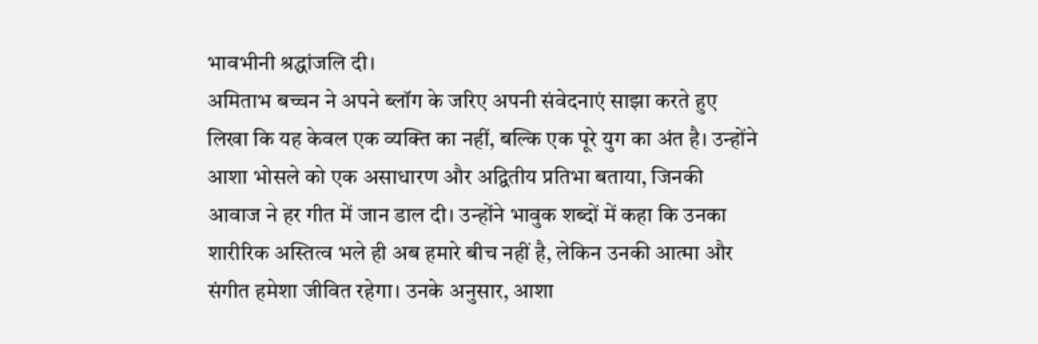भावभीनी श्रद्धांजलि दी।
अमिताभ बच्चन ने अपने ब्लॉग के जरिए अपनी संवेदनाएं साझा करते हुए लिखा कि यह केवल एक व्यक्ति का नहीं, बल्कि एक पूरे युग का अंत है। उन्होंने आशा भोसले को एक असाधारण और अद्वितीय प्रतिभा बताया, जिनकी आवाज ने हर गीत में जान डाल दी। उन्होंने भावुक शब्दों में कहा कि उनका शारीरिक अस्तित्व भले ही अब हमारे बीच नहीं है, लेकिन उनकी आत्मा और संगीत हमेशा जीवित रहेगा। उनके अनुसार, आशा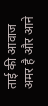ताई की आवाज अमर है और आने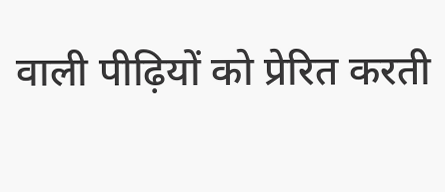वाली पीढ़ियों को प्रेरित करती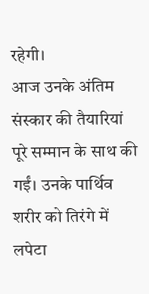रहेगी।
आज उनके अंतिम संस्कार की तैयारियां पूरे सम्मान के साथ की गईं। उनके पार्थिव शरीर को तिरंगे में लपेटा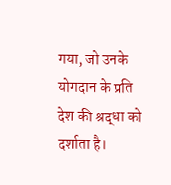गया, जो उनके योगदान के प्रति देश की श्रद्धा को दर्शाता है।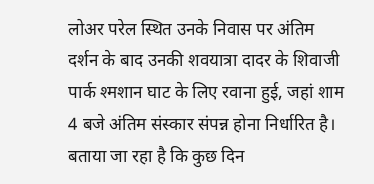लोअर परेल स्थित उनके निवास पर अंतिम दर्शन के बाद उनकी शवयात्रा दादर के शिवाजी पार्क श्मशान घाट के लिए रवाना हुई, जहां शाम 4 बजे अंतिम संस्कार संपन्न होना निर्धारित है।
बताया जा रहा है कि कुछ दिन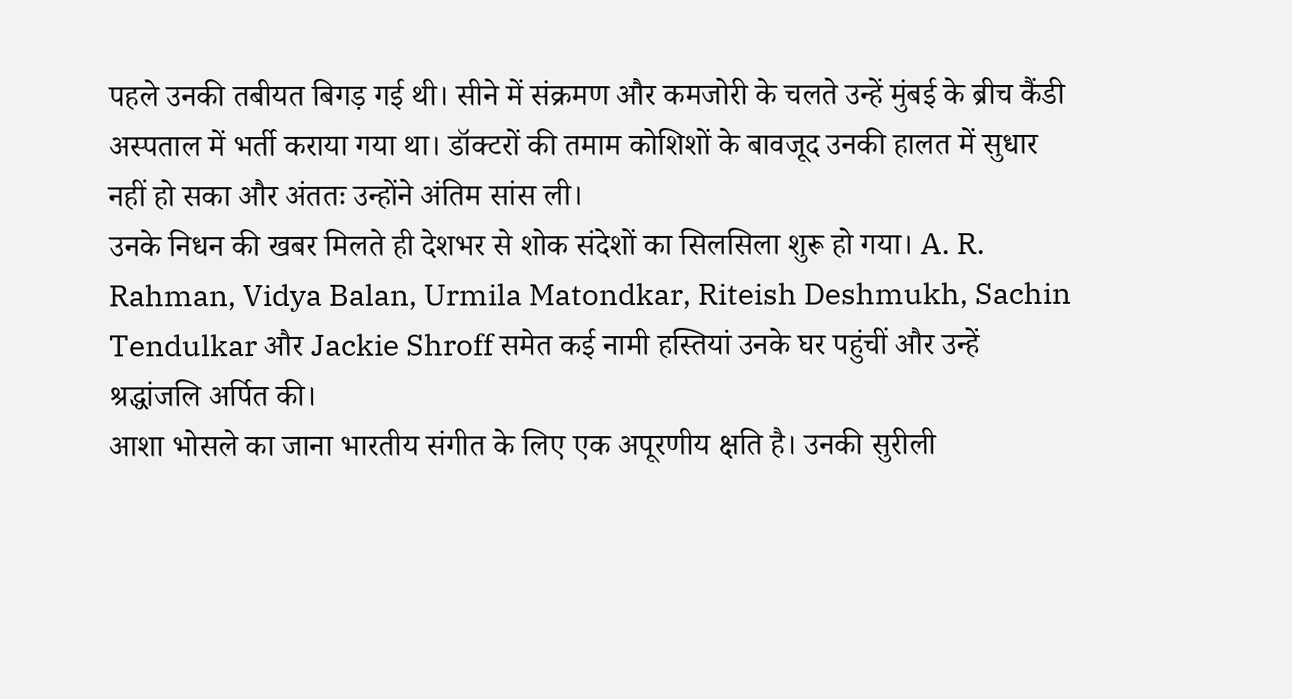पहले उनकी तबीयत बिगड़ गई थी। सीने में संक्रमण और कमजोरी के चलते उन्हें मुंबई के ब्रीच कैंडी अस्पताल में भर्ती कराया गया था। डॉक्टरों की तमाम कोशिशों के बावजूद उनकी हालत में सुधार नहीं हो सका और अंततः उन्होंने अंतिम सांस ली।
उनके निधन की खबर मिलते ही देशभर से शोक संदेशों का सिलसिला शुरू हो गया। A. R. Rahman, Vidya Balan, Urmila Matondkar, Riteish Deshmukh, Sachin Tendulkar और Jackie Shroff समेत कई नामी हस्तियां उनके घर पहुंचीं और उन्हें श्रद्धांजलि अर्पित की।
आशा भोसले का जाना भारतीय संगीत के लिए एक अपूरणीय क्षति है। उनकी सुरीली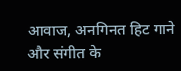आवाज, अनगिनत हिट गाने और संगीत के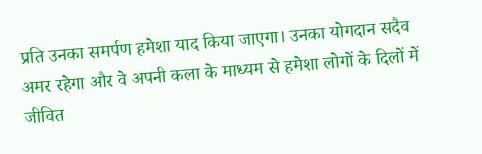प्रति उनका समर्पण हमेशा याद किया जाएगा। उनका योगदान सदैव अमर रहेगा और वे अपनी कला के माध्यम से हमेशा लोगों के दिलों में जीवित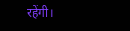रहेंगी।